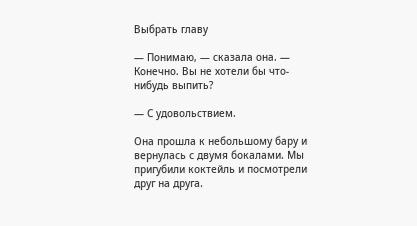Выбрать главу

— Понимаю, — сказала она. — Конечно. Вы не хотели бы что-нибудь выпить?

— С удовольствием.

Она прошла к небольшому бару и вернулась с двумя бокалами. Мы пригубили коктейль и посмотрели друг на друга.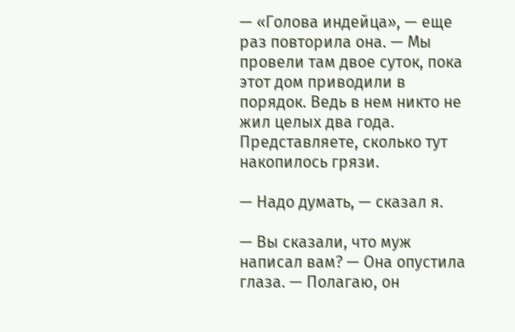— «Голова индейца», — еще раз повторила она. — Мы провели там двое суток, пока этот дом приводили в порядок. Ведь в нем никто не жил целых два года. Представляете, сколько тут накопилось грязи.

— Надо думать, — сказал я.

— Вы сказали, что муж написал вам? — Она опустила глаза. — Полагаю, он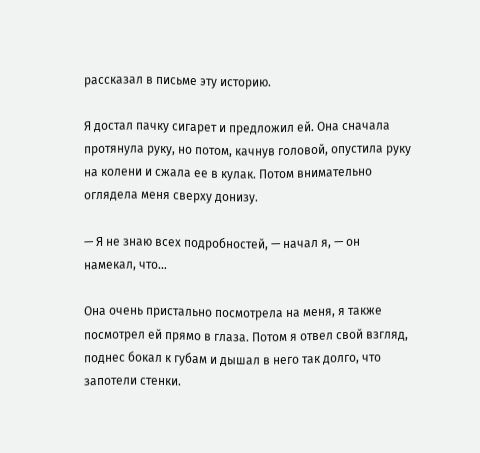рассказал в письме эту историю.

Я достал пачку сигарет и предложил ей. Она сначала протянула руку, но потом, качнув головой, опустила руку на колени и сжала ее в кулак. Потом внимательно оглядела меня сверху донизу.

— Я не знаю всех подробностей, — начал я, — он намекал, что…

Она очень пристально посмотрела на меня, я также посмотрел ей прямо в глаза. Потом я отвел свой взгляд, поднес бокал к губам и дышал в него так долго, что запотели стенки.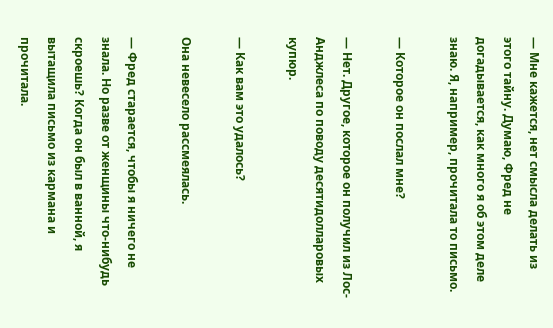— Мне кажется, нет смысла делать из этого тайну. Думаю, Фред не догадывается, как много я об этом деле знаю. Я, например, прочитала то письмо.

— Которое он послал мне?

— Нет. Другое, которое он получил из Лос-Анджлеса по поводу десятидолларовых купюр.

— Как вам это удалось?

Она невесело рассмеялась.

— Фред старается, чтобы я ничего не знала. Но разве от женщины что-нибудь скроешь? Когда он был в ванной, я вытащила письмо из кармана и прочитала.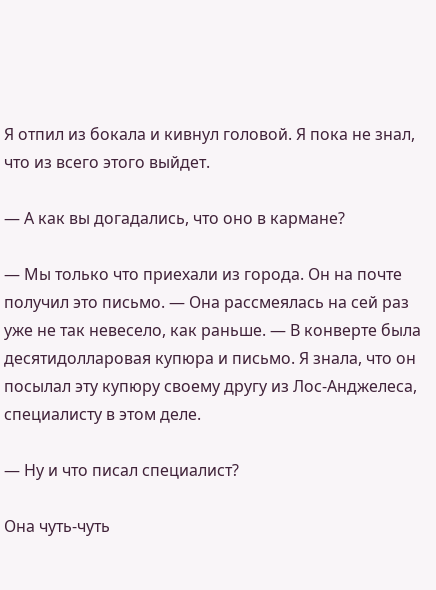Я отпил из бокала и кивнул головой. Я пока не знал, что из всего этого выйдет.

— А как вы догадались, что оно в кармане?

— Мы только что приехали из города. Он на почте получил это письмо. — Она рассмеялась на сей раз уже не так невесело, как раньше. — В конверте была десятидолларовая купюра и письмо. Я знала, что он посылал эту купюру своему другу из Лос-Анджелеса, специалисту в этом деле.

— Ну и что писал специалист?

Она чуть-чуть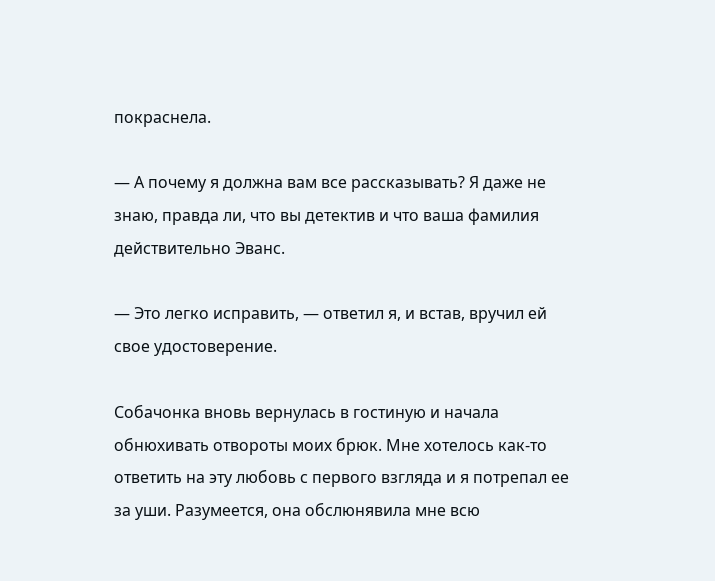покраснела.

— А почему я должна вам все рассказывать? Я даже не знаю, правда ли, что вы детектив и что ваша фамилия действительно Эванс.

— Это легко исправить, — ответил я, и встав, вручил ей свое удостоверение.

Собачонка вновь вернулась в гостиную и начала обнюхивать отвороты моих брюк. Мне хотелось как-то ответить на эту любовь с первого взгляда и я потрепал ее за уши. Разумеется, она обслюнявила мне всю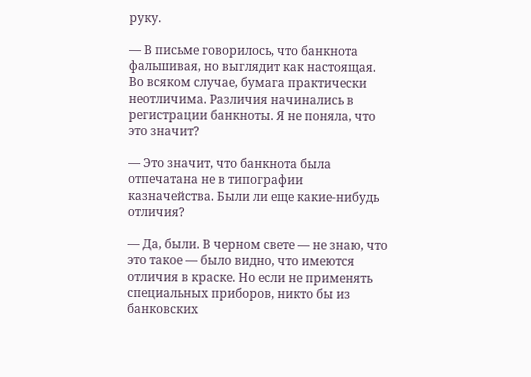руку.

— В письме говорилось, что банкнота фальшивая, но выглядит как настоящая. Во всяком случае, бумага практически неотличима. Различия начинались в регистрации банкноты. Я не поняла, что это значит?

— Это значит, что банкнота была отпечатана не в типографии казначейства. Были ли еще какие-нибудь отличия?

— Да, были. В черном свете — не знаю, что это такое — было видно, что имеются отличия в краске. Но если не применять специальных приборов, никто бы из банковских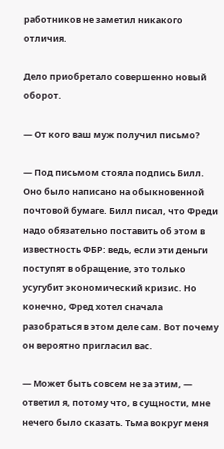работников не заметил никакого отличия.

Дело приобретало совершенно новый оборот.

— От кого ваш муж получил письмо?

— Под письмом стояла подпись Билл. Оно было написано на обыкновенной почтовой бумаге. Билл писал, что Фреди надо обязательно поставить об этом в известность ФБР: ведь, если эти деньги поступят в обращение, это только усугубит экономический кризис. Но конечно, Фред хотел сначала разобраться в этом деле сам. Вот почему он вероятно пригласил вас.

— Может быть совсем не за этим, — ответил я, потому что, в сущности, мне нечего было сказать. Тьма вокруг меня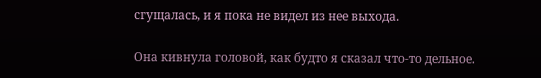сгущалась, и я пока не видел из нее выхода.

Она кивнула головой, как будто я сказал что-то дельное.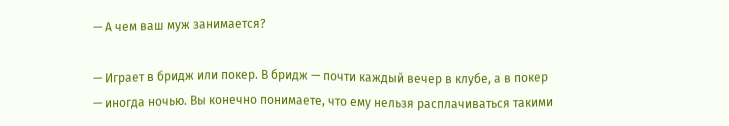— А чем ваш муж занимается?

— Играет в бридж или покер. В бридж — почти каждый вечер в клубе, а в покер — иногда ночью. Вы конечно понимаете, что ему нельзя расплачиваться такими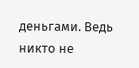деньгами. Ведь никто не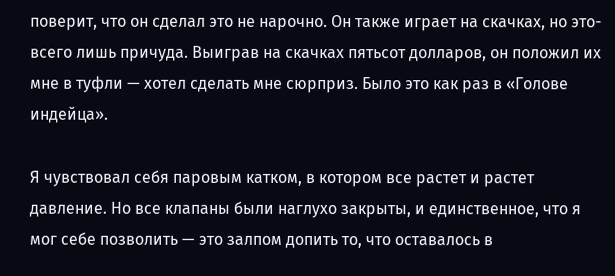поверит, что он сделал это не нарочно. Он также играет на скачках, но это-всего лишь причуда. Выиграв на скачках пятьсот долларов, он положил их мне в туфли — хотел сделать мне сюрприз. Было это как раз в «Голове индейца».

Я чувствовал себя паровым катком, в котором все растет и растет давление. Но все клапаны были наглухо закрыты, и единственное, что я мог себе позволить — это залпом допить то, что оставалось в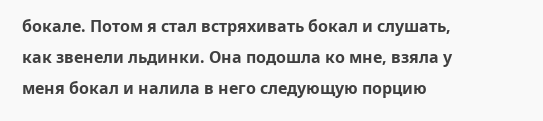бокале. Потом я стал встряхивать бокал и слушать, как звенели льдинки. Она подошла ко мне, взяла у меня бокал и налила в него следующую порцию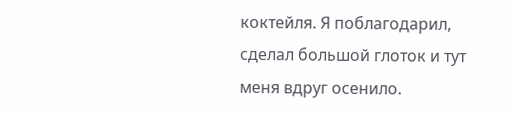коктейля. Я поблагодарил, сделал большой глоток и тут меня вдруг осенило.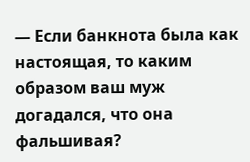— Если банкнота была как настоящая, то каким образом ваш муж догадался, что она фальшивая?